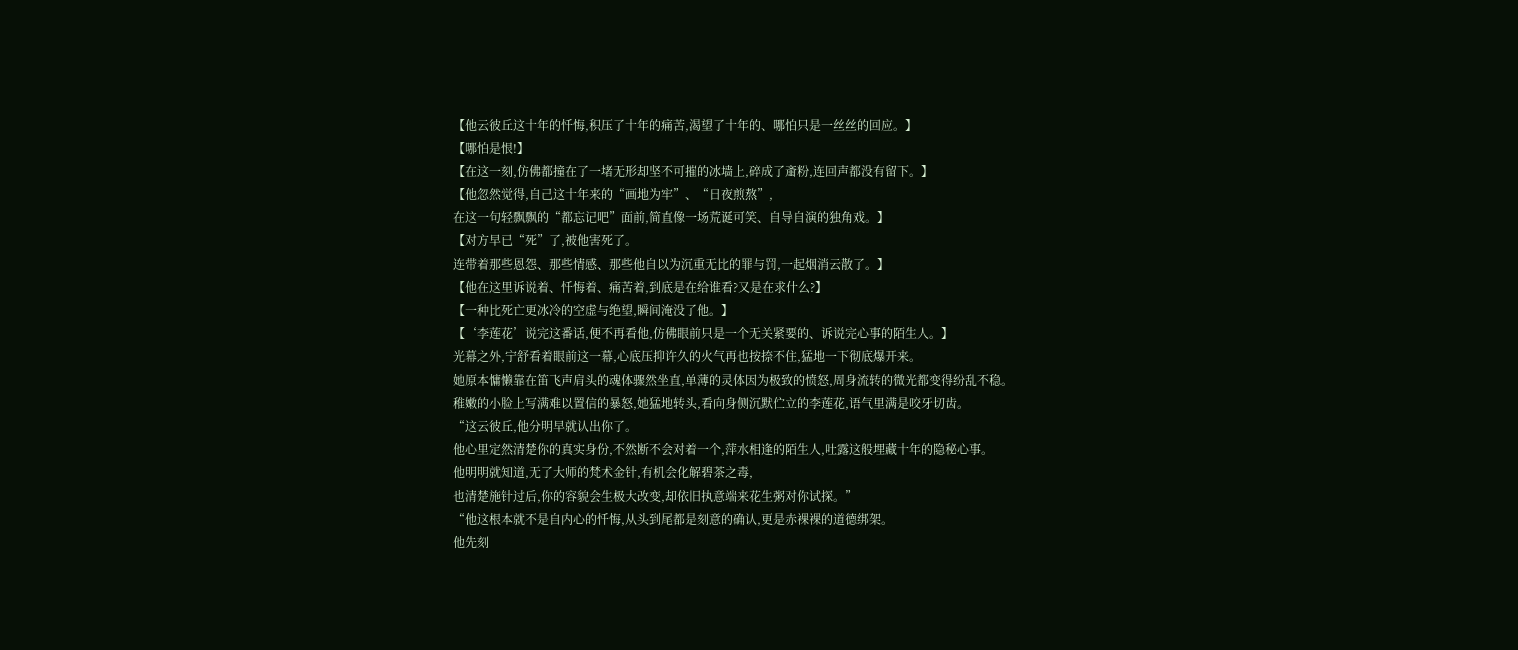【他云彼丘这十年的忏悔,积压了十年的痛苦,渴望了十年的、哪怕只是一丝丝的回应。】
【哪怕是恨!】
【在这一刻,仿佛都撞在了一堵无形却坚不可摧的冰墙上,碎成了齑粉,连回声都没有留下。】
【他忽然觉得,自己这十年来的“画地为牢”、“日夜煎熬”,
在这一句轻飘飘的“都忘记吧”面前,简直像一场荒诞可笑、自导自演的独角戏。】
【对方早已“死”了,被他害死了。
连带着那些恩怨、那些情感、那些他自以为沉重无比的罪与罚,一起烟消云散了。】
【他在这里诉说着、忏悔着、痛苦着,到底是在给谁看?又是在求什么?】
【一种比死亡更冰冷的空虚与绝望,瞬间淹没了他。】
【‘李莲花’说完这番话,便不再看他,仿佛眼前只是一个无关紧要的、诉说完心事的陌生人。】
光幕之外,宁舒看着眼前这一幕,心底压抑许久的火气再也按捺不住,猛地一下彻底爆开来。
她原本慵懒靠在笛飞声肩头的魂体骤然坐直,单薄的灵体因为极致的愤怒,周身流转的微光都变得纷乱不稳。
稚嫩的小脸上写满难以置信的暴怒,她猛地转头,看向身侧沉默伫立的李莲花,语气里满是咬牙切齿。
“这云彼丘,他分明早就认出你了。
他心里定然清楚你的真实身份,不然断不会对着一个,萍水相逢的陌生人,吐露这般埋藏十年的隐秘心事。
他明明就知道,无了大师的梵术金针,有机会化解碧茶之毒,
也清楚施针过后,你的容貌会生极大改变,却依旧执意端来花生粥对你试探。”
“他这根本就不是自内心的忏悔,从头到尾都是刻意的确认,更是赤裸裸的道德绑架。
他先刻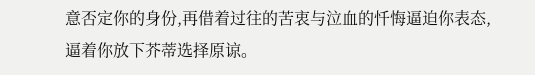意否定你的身份,再借着过往的苦衷与泣血的忏悔逼迫你表态,逼着你放下芥蒂选择原谅。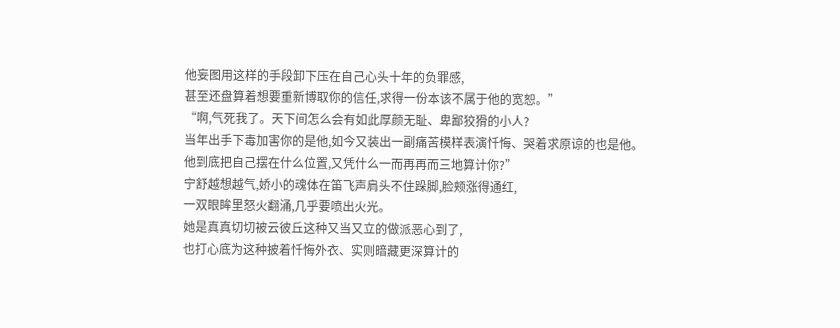他妄图用这样的手段卸下压在自己心头十年的负罪感,
甚至还盘算着想要重新博取你的信任,求得一份本该不属于他的宽恕。”
“啊,气死我了。天下间怎么会有如此厚颜无耻、卑鄙狡猾的小人?
当年出手下毒加害你的是他,如今又装出一副痛苦模样表演忏悔、哭着求原谅的也是他。
他到底把自己摆在什么位置,又凭什么一而再再而三地算计你?”
宁舒越想越气,娇小的魂体在笛飞声肩头不住跺脚,脸颊涨得通红,
一双眼眸里怒火翻涌,几乎要喷出火光。
她是真真切切被云彼丘这种又当又立的做派恶心到了,
也打心底为这种披着忏悔外衣、实则暗藏更深算计的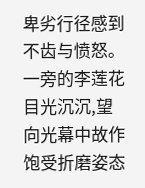卑劣行径感到不齿与愤怒。
一旁的李莲花目光沉沉,望向光幕中故作饱受折磨姿态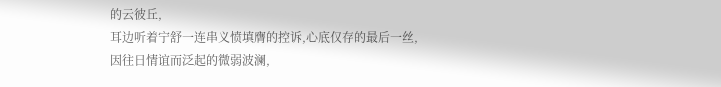的云彼丘,
耳边听着宁舒一连串义愤填膺的控诉,心底仅存的最后一丝,
因往日情谊而泛起的微弱波澜,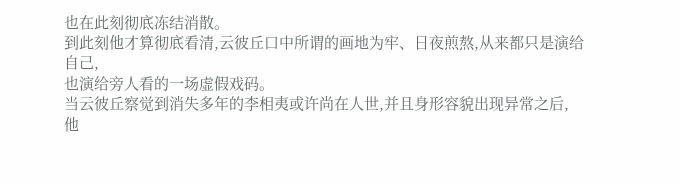也在此刻彻底冻结消散。
到此刻他才算彻底看清,云彼丘口中所谓的画地为牢、日夜煎熬,从来都只是演给自己,
也演给旁人看的一场虚假戏码。
当云彼丘察觉到消失多年的李相夷或许尚在人世,并且身形容貌出现异常之后,
他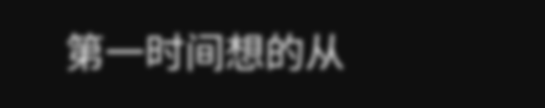第一时间想的从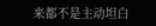来都不是主动坦白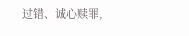过错、诚心赎罪,